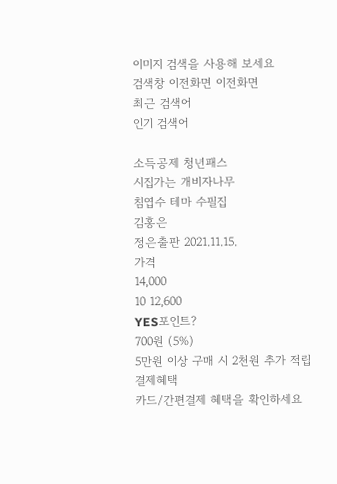이미지 검색을 사용해 보세요
검색창 이전화면 이전화면
최근 검색어
인기 검색어

소득공제 청년패스
시집가는 개비자나무
침엽수 테마 수필집
김홍은
정은출판 2021.11.15.
가격
14,000
10 12,600
YES포인트?
700원 (5%)
5만원 이상 구매 시 2천원 추가 적립
결제혜택
카드/간편결제 혜택을 확인하세요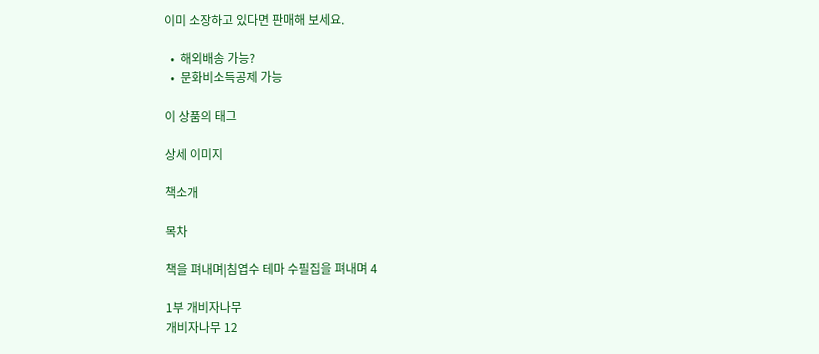이미 소장하고 있다면 판매해 보세요.

  •  해외배송 가능?
  •  문화비소득공제 가능

이 상품의 태그

상세 이미지

책소개

목차

책을 펴내며|침엽수 테마 수필집을 펴내며 4

1부 개비자나무
개비자나무 12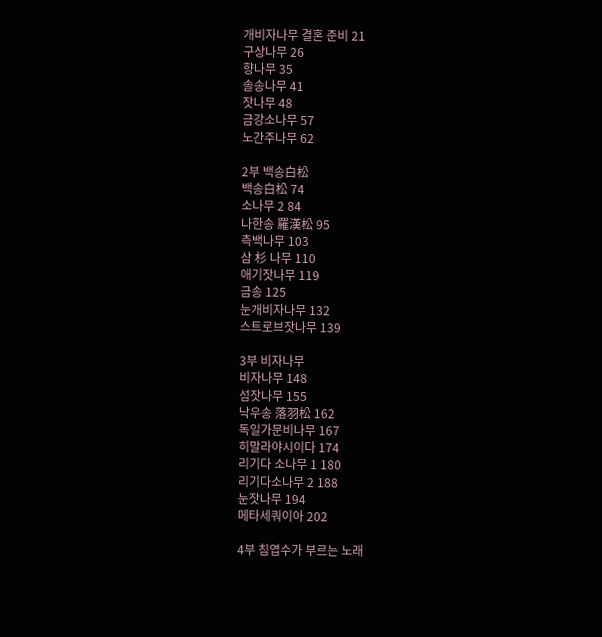개비자나무 결혼 준비 21
구상나무 26
향나무 35
솔송나무 41
잣나무 48
금강소나무 57
노간주나무 62

2부 백송白松
백송白松 74
소나무 2 84
나한송 羅漢松 95
측백나무 103
삼 杉 나무 110
애기잣나무 119
금송 125
눈개비자나무 132
스트로브잣나무 139

3부 비자나무
비자나무 148
섬잣나무 155
낙우송 落羽松 162
독일가문비나무 167
히말라야시이다 174
리기다 소나무 1 180
리기다소나무 2 188
눈잣나무 194
메타세쿼이아 202

4부 침엽수가 부르는 노래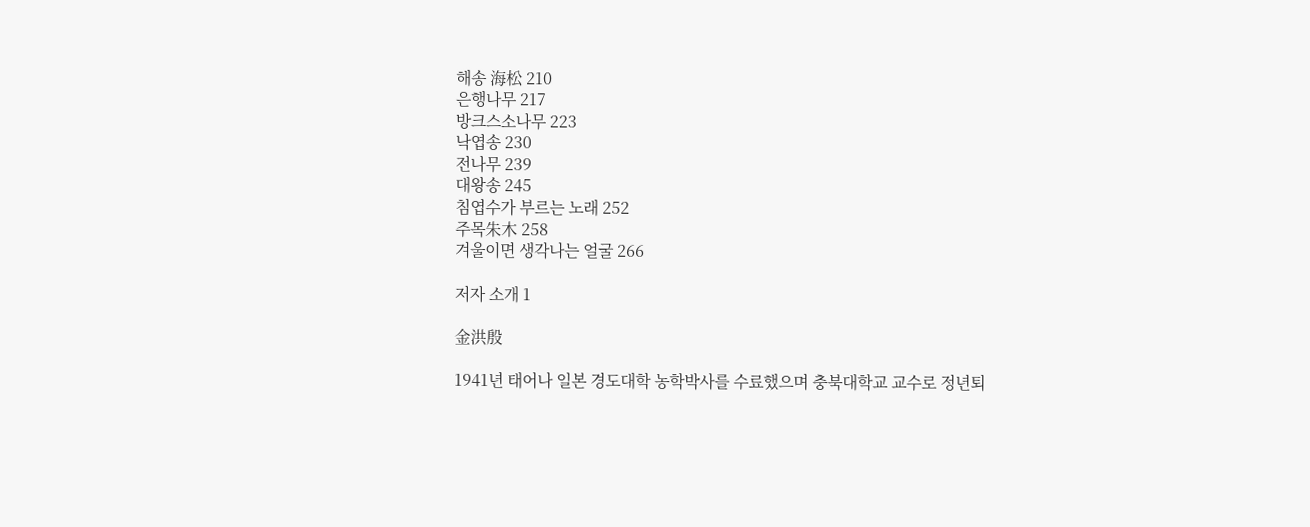해송 海松 210
은행나무 217
방크스소나무 223
낙엽송 230
전나무 239
대왕송 245
침엽수가 부르는 노래 252
주목朱木 258
겨울이면 생각나는 얼굴 266

저자 소개 1

金洪殷

1941년 태어나 일본 경도대학 농학박사를 수료했으며 충북대학교 교수로 정년퇴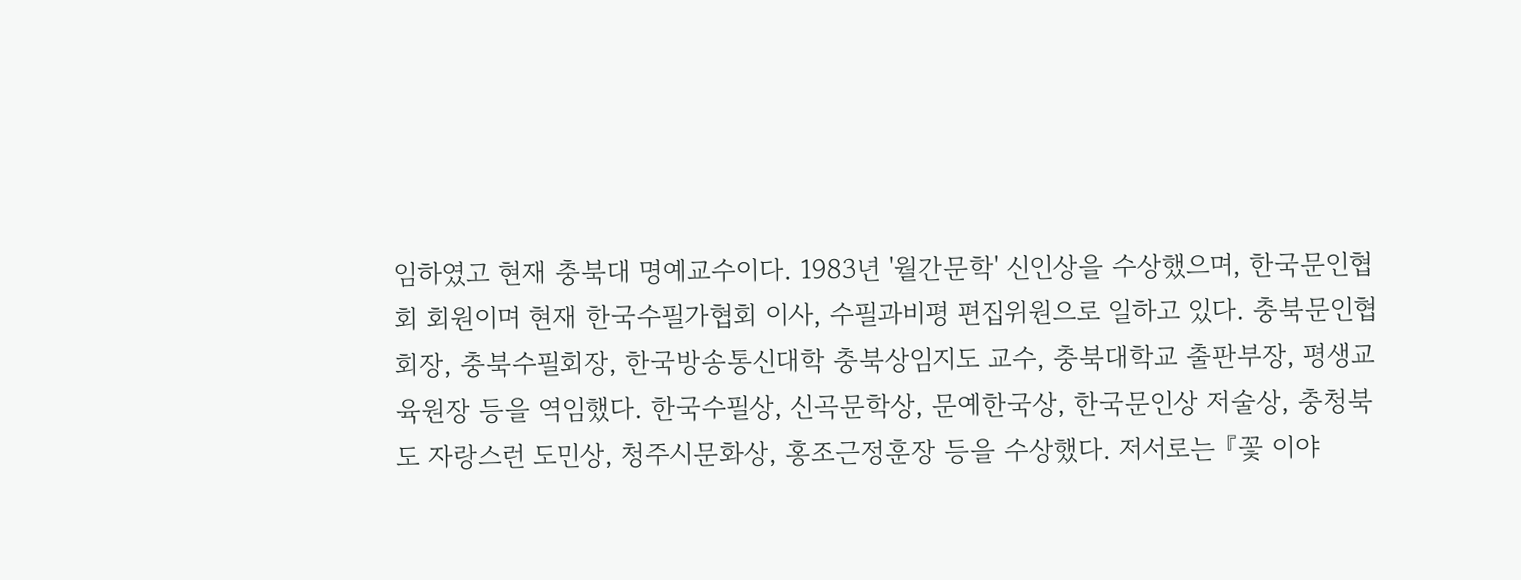임하였고 현재 충북대 명예교수이다. 1983년 '월간문학' 신인상을 수상했으며, 한국문인협회 회원이며 현재 한국수필가협회 이사, 수필과비평 편집위원으로 일하고 있다. 충북문인협회장, 충북수필회장, 한국방송통신대학 충북상임지도 교수, 충북대학교 출판부장, 평생교육원장 등을 역임했다. 한국수필상, 신곡문학상, 문예한국상, 한국문인상 저술상, 충청북도 자랑스런 도민상, 청주시문화상, 홍조근정훈장 등을 수상했다. 저서로는 『꽃 이야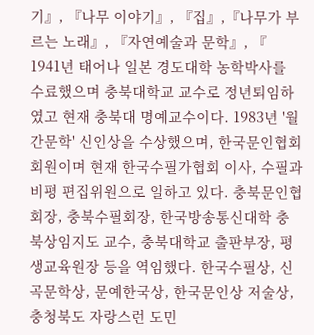기』, 『나무 이야기』, 『집』,『나무가 부르는 노래』, 『자연예술과 문학』, 『
1941년 태어나 일본 경도대학 농학박사를 수료했으며 충북대학교 교수로 정년퇴임하였고 현재 충북대 명예교수이다. 1983년 '월간문학' 신인상을 수상했으며, 한국문인협회 회원이며 현재 한국수필가협회 이사, 수필과비평 편집위원으로 일하고 있다. 충북문인협회장, 충북수필회장, 한국방송통신대학 충북상임지도 교수, 충북대학교 출판부장, 평생교육원장 등을 역임했다. 한국수필상, 신곡문학상, 문예한국상, 한국문인상 저술상, 충청북도 자랑스런 도민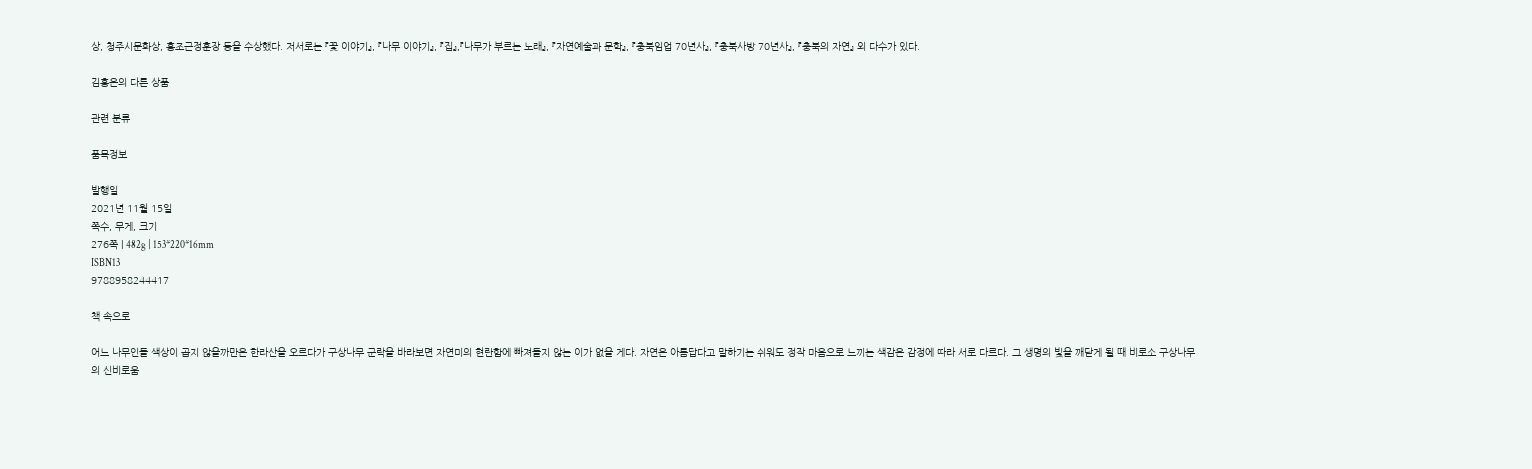상, 청주시문화상, 홍조근정훈장 등을 수상했다. 저서로는 『꽃 이야기』, 『나무 이야기』, 『집』,『나무가 부르는 노래』, 『자연예술과 문학』, 『충북임업 70년사』, 『충북사방 70년사』, 『충북의 자연』 외 다수가 있다.

김홍은의 다른 상품

관련 분류

품목정보

발행일
2021년 11월 15일
쪽수, 무게, 크기
276쪽 | 482g | 153*220*16mm
ISBN13
9788958244417

책 속으로

어느 나무인들 색상이 곱지 않을까만은 한라산을 오르다가 구상나무 군락을 바라보면 자연미의 현란함에 빠져들지 않는 이가 없을 게다. 자연은 아름답다고 말하기는 쉬워도 정작 마음으로 느끼는 색감은 감정에 따라 서로 다르다. 그 생명의 빛을 깨닫게 될 때 비로소 구상나무의 신비로움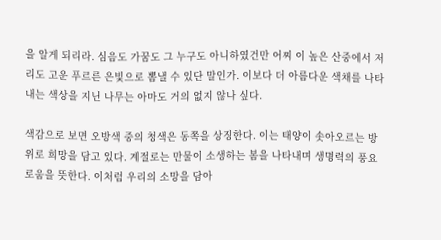을 알게 되리라. 심음도 가꿈도 그 누구도 아니하였건만 어찌 이 높은 산중에서 저리도 고운 푸르른 은빛으로 뽐낼 수 있단 말인가. 이보다 더 아름다운 색채를 나타내는 색상을 지닌 나무는 아마도 거의 없지 않나 싶다.

색감으로 보면 오방색 중의 청색은 동쪽을 상징한다. 이는 태양이 솟아오르는 방위로 희망을 담고 있다. 계절로는 만물이 소생하는 봄을 나타내며 생명력의 풍요로움을 뜻한다. 이처럼 우리의 소망을 담아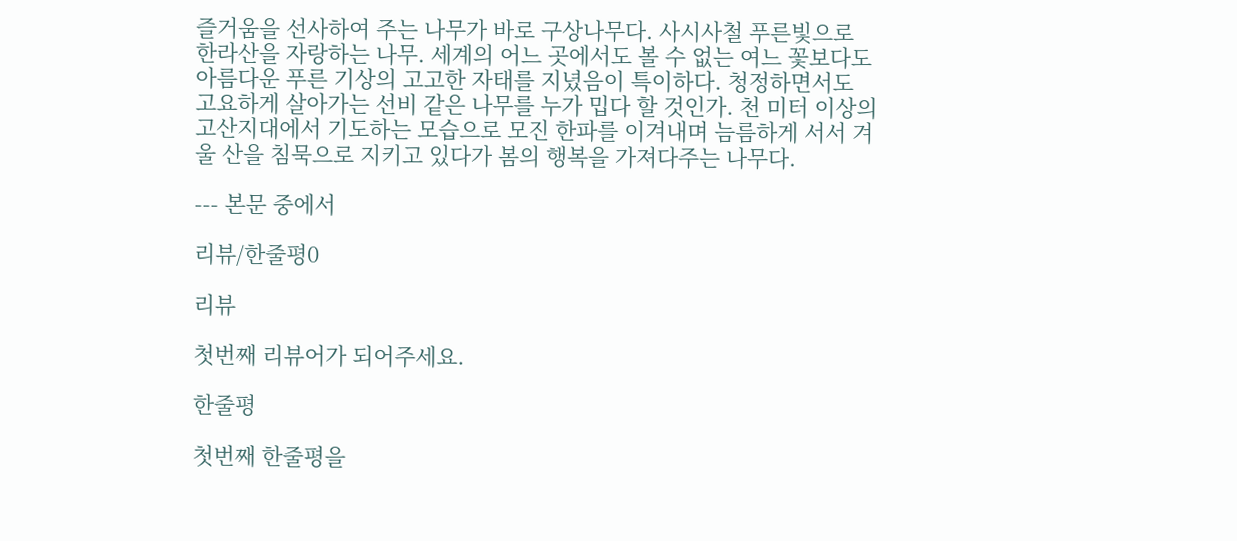즐거움을 선사하여 주는 나무가 바로 구상나무다. 사시사철 푸른빛으로 한라산을 자랑하는 나무. 세계의 어느 곳에서도 볼 수 없는 여느 꽃보다도 아름다운 푸른 기상의 고고한 자태를 지녔음이 특이하다. 청정하면서도 고요하게 살아가는 선비 같은 나무를 누가 밉다 할 것인가. 천 미터 이상의 고산지대에서 기도하는 모습으로 모진 한파를 이겨내며 늠름하게 서서 겨울 산을 침묵으로 지키고 있다가 봄의 행복을 가져다주는 나무다.

--- 본문 중에서

리뷰/한줄평0

리뷰

첫번째 리뷰어가 되어주세요.

한줄평

첫번째 한줄평을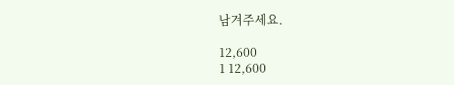남겨주세요.

12,600
1 12,600